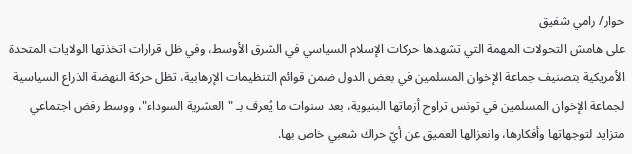حوار/ رامي شفيق
على هامش التحولات المهمة التي تشهدها حركات الإسلام السياسي في الشرق الأوسط، وفي ظل قرارات اتخذتها الولايات المتحدة الأمريكية بتصنيف جماعة الإخوان المسلمين في بعض الدول ضمن قوائم التنظيمات الإرهابية، تظل حركة النهضة الذراع السياسية لجماعة الإخوان المسلمين في تونس تراوح أزماتها البنيوية، بعد سنوات ما يُعرف بـ "العشرية السوداء"، ووسط رفض اجتماعي متزايد لتوجهاتها وأفكارها، وانعزالها العميق عن أيّ حراك شعبي خاص بها.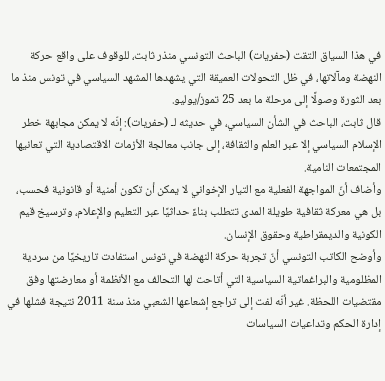في هذا السياق التقت (حفريات) الباحث التونسي منذر ثابت، للوقوف على واقع حركة النهضة ومآلاتها، في ظل التحولات العميقة التي يشهدها المشهد السياسي في تونس منذ ما بعد الثورة وصولًا إلى مرحلة ما بعد 25 تموز/يوليو.
قال ثابت، الباحث في الشأن السياسي، في حديثه لـ (حفريات): إنّه لا يمكن مجابهة خطر الإسلام السياسي إلا عبر العلم والثقافة، إلى جانب معالجة الأزمات الاقتصادية التي تعانيها المجتمعات النامية.
وأضاف أنّ المواجهة الفعلية مع التيار الإخواني لا يمكن أن تكون أمنية أو قانونية فحسب، بل هي معركة ثقافية طويلة المدى تتطلب بناءً حداثيًا عبر التعليم والإعلام، وترسيخ قيم الكونية والديمقراطية وحقوق الإنسان.
وأوضح الكاتب التونسي أنّ تجربة حركة النهضة في تونس استفادت تاريخيًا من سردية المظلومية والبراغماتية السياسية التي أتاحت لها التحالف مع الأنظمة أو معارضتها وفق مقتضيات اللحظة. غير أنّه لفت إلى تراجع إشعاعها الشعبي منذ سنة 2011 نتيجة فشلها في إدارة الحكم وتداعيات السياسات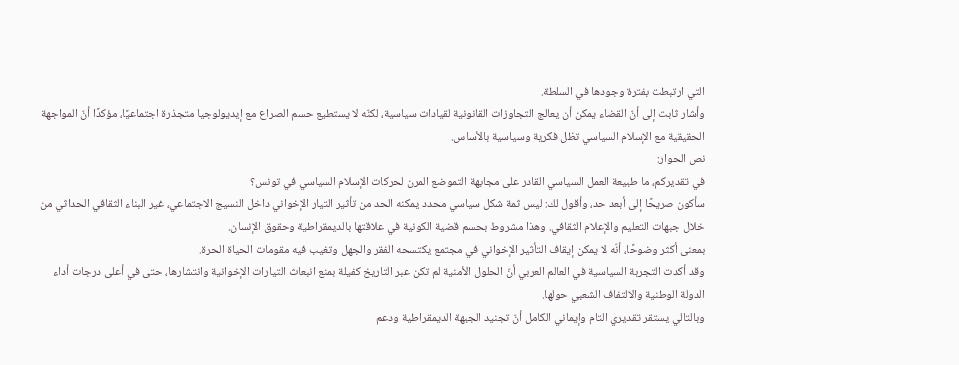التي ارتبطت بفترة وجودها في السلطة.
وأشار ثابت إلى أنّ القضاء يمكن أن يعالج التجاوزات القانونية لقيادات سياسية، لكنّه لا يستطيع حسم الصراع مع إيديولوجيا متجذرة اجتماعيًا، مؤكدًا أنّ المواجهة الحقيقية مع الإسلام السياسي تظل فكرية وسياسية بالأساس.
نص الحوار:
في تقديركم، ما طبيعة العمل السياسي القادر على مجابهة التموضع المرن لحركات الإسلام السياسي في تونس؟
سأكون صريحًا إلى أبعد حد، وأقول لك: ليس ثمة شكل سياسي محدد يمكنه الحد من تأثير التيار الإخواني داخل النسيج الاجتماعي، غير البناء الثقافي الحداثي من خلال جبهات التعليم والإعلام الثقافي. وهذا مشروط بحسم قضية الكونية في علاقتها بالديمقراطية وحقوق الإنسان.
بمعنى أكثر وضوحًا، أنّه لا يمكن إيقاف التأثير الإخواني في مجتمع يكتسحه الفقر والجهل وتغيب فيه مقومات الحياة الحرة.
وقد أكدت التجربة السياسية في العالم العربي أنّ الحلول الأمنية لم تكن عبر التاريخ كفيلة بمنع انبعاث التيارات الإخوانية وانتشارها، حتى في أعلى درجات أداء الدولة الوطنية والالتفاف الشعبي حولها.
وبالتالي يستقر تقديري التام وإيماني الكامل أنّ تجنيد الجبهة الديمقراطية ودعم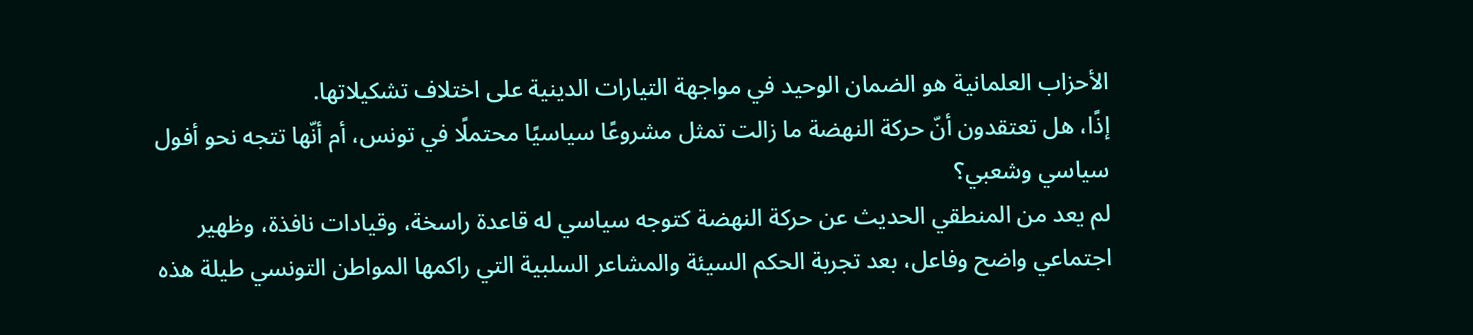الأحزاب العلمانية هو الضمان الوحيد في مواجهة التيارات الدينية على اختلاف تشكيلاتها.
إذًا، هل تعتقدون أنّ حركة النهضة ما زالت تمثل مشروعًا سياسيًا محتملًا في تونس، أم أنّها تتجه نحو أفول سياسي وشعبي؟
لم يعد من المنطقي الحديث عن حركة النهضة كتوجه سياسي له قاعدة راسخة، وقيادات نافذة، وظهير اجتماعي واضح وفاعل، بعد تجربة الحكم السيئة والمشاعر السلبية التي راكمها المواطن التونسي طيلة هذه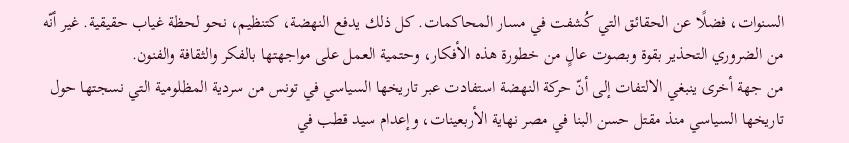السنوات، فضلًا عن الحقائق التي كُشفت في مسار المحاكمات. كل ذلك يدفع النهضة، كتنظيم، نحو لحظة غياب حقيقية. غير أنّه من الضروري التحذير بقوة وبصوت عالٍ من خطورة هذه الأفكار، وحتمية العمل على مواجهتها بالفكر والثقافة والفنون.
من جهة أخرى ينبغي الالتفات إلى أنّ حركة النهضة استفادت عبر تاريخها السياسي في تونس من سردية المظلومية التي نسجتها حول تاريخها السياسي منذ مقتل حسن البنا في مصر نهاية الأربعينات، وإعدام سيد قطب في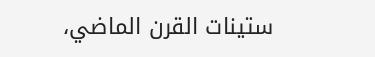ستينات القرن الماضي،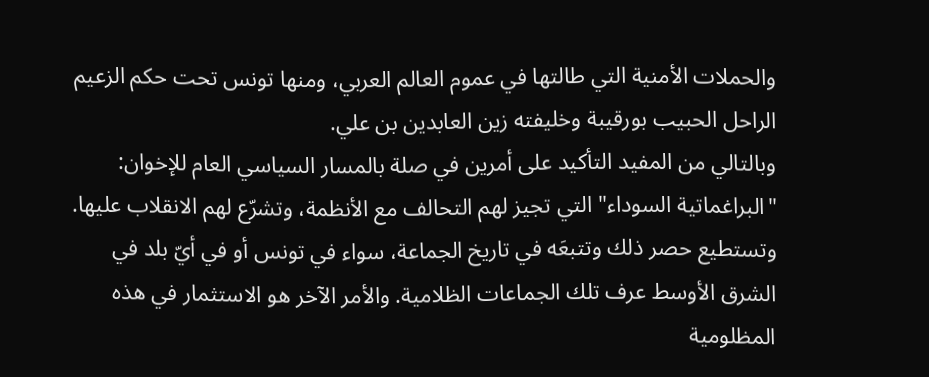والحملات الأمنية التي طالتها في عموم العالم العربي، ومنها تونس تحت حكم الزعيم الراحل الحبيب بورقيبة وخليفته زين العابدين بن علي.
وبالتالي من المفيد التأكيد على أمرين في صلة بالمسار السياسي العام للإخوان: "البراغماتية السوداء" التي تجيز لهم التحالف مع الأنظمة، وتشرّع لهم الانقلاب عليها. وتستطيع حصر ذلك وتتبعَه في تاريخ الجماعة، سواء في تونس أو في أيّ بلد في الشرق الأوسط عرف تلك الجماعات الظلامية. والأمر الآخر هو الاستثمار في هذه المظلومية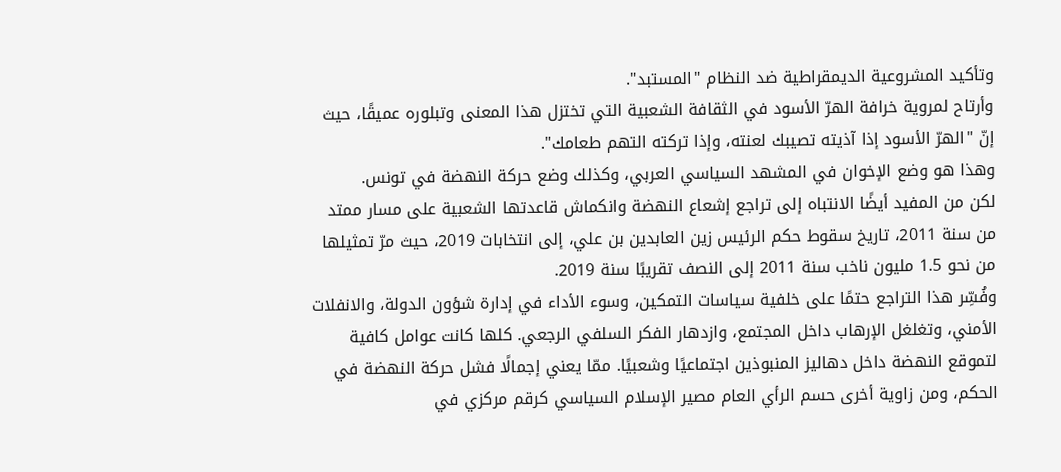وتأكيد المشروعية الديمقراطية ضد النظام "المستبد".
وأرتاح لمروية خرافة الهرّ الأسود في الثقافة الشعبية التي تختزل هذا المعنى وتبلوره عميقًا، حيث إنّ "الهرّ الأسود إذا آذيته تصيبك لعنته، وإذا تركته التهم طعامك".
وهذا هو وضع الإخوان في المشهد السياسي العربي، وكذلك وضع حركة النهضة في تونس.
لكن من المفيد أيضًا الانتباه إلى تراجع إشعاع النهضة وانكماش قاعدتها الشعبية على مسار ممتد من سنة 2011، تاريخ سقوط حكم الرئيس زين العابدين بن علي، إلى انتخابات 2019، حيث مرّ تمثيلها من نحو 1.5 مليون ناخب سنة 2011 إلى النصف تقريبًا سنة 2019.
وفُسِّر هذا التراجع حتمًا على خلفية سياسات التمكين، وسوء الأداء في إدارة شؤون الدولة، والانفلات الأمني، وتغلغل الإرهاب داخل المجتمع، وازدهار الفكر السلفي الرجعي. كلها كانت عوامل كافية لتموقع النهضة داخل دهاليز المنبوذين اجتماعيًا وشعبيًا. ممّا يعني إجمالًا فشل حركة النهضة في الحكم، ومن زاوية أخرى حسم الرأي العام مصير الإسلام السياسي كرقم مركزي في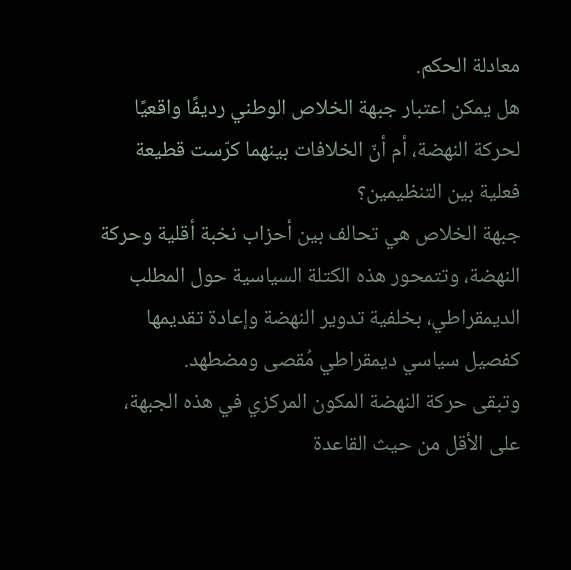معادلة الحكم.
هل يمكن اعتبار جبهة الخلاص الوطني رديفًا واقعيًا لحركة النهضة، أم أنّ الخلافات بينهما كرّست قطيعة فعلية بين التنظيمين؟
جبهة الخلاص هي تحالف بين أحزاب نخبة أقلية وحركة النهضة، وتتمحور هذه الكتلة السياسية حول المطلب الديمقراطي، بخلفية تدوير النهضة وإعادة تقديمها كفصيل سياسي ديمقراطي مُقصى ومضطهد.
وتبقى حركة النهضة المكون المركزي في هذه الجبهة، على الأقل من حيث القاعدة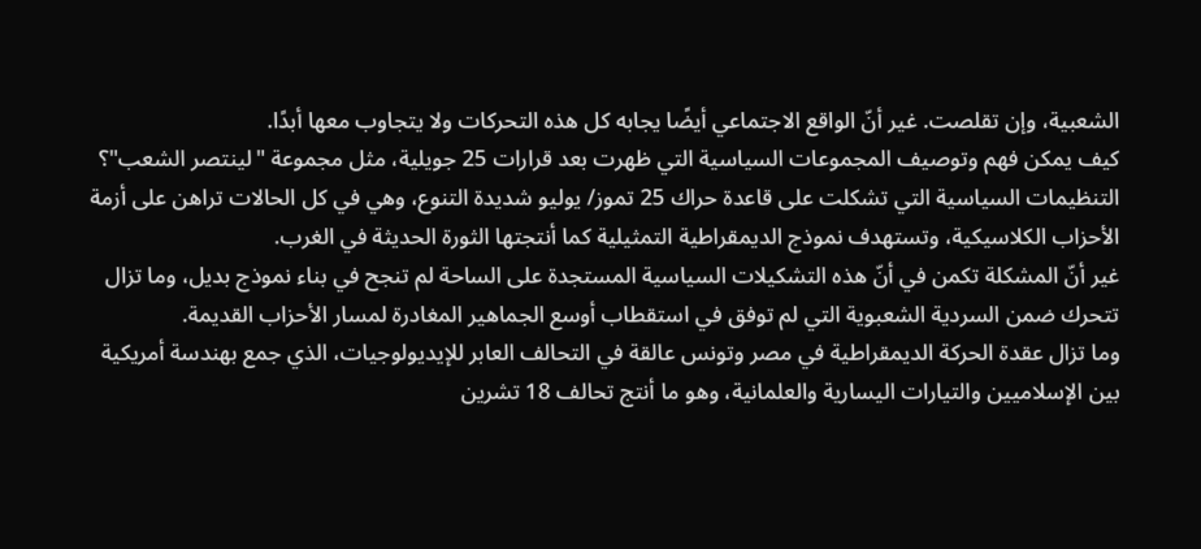الشعبية، وإن تقلصت. غير أنّ الواقع الاجتماعي أيضًا يجابه كل هذه التحركات ولا يتجاوب معها أبدًا.
كيف يمكن فهم وتوصيف المجموعات السياسية التي ظهرت بعد قرارات 25 جويلية، مثل مجموعة "لينتصر الشعب"؟
التنظيمات السياسية التي تشكلت على قاعدة حراك 25 تموز/ يوليو شديدة التنوع، وهي في كل الحالات تراهن على أزمة الأحزاب الكلاسيكية، وتستهدف نموذج الديمقراطية التمثيلية كما أنتجتها الثورة الحديثة في الغرب.
غير أنّ المشكلة تكمن في أنّ هذه التشكيلات السياسية المستجدة على الساحة لم تنجح في بناء نموذج بديل، وما تزال تتحرك ضمن السردية الشعبوية التي لم توفق في استقطاب أوسع الجماهير المغادرة لمسار الأحزاب القديمة.
وما تزال عقدة الحركة الديمقراطية في مصر وتونس عالقة في التحالف العابر للإيديولوجيات، الذي جمع بهندسة أمريكية بين الإسلاميين والتيارات اليسارية والعلمانية، وهو ما أنتج تحالف 18 تشرين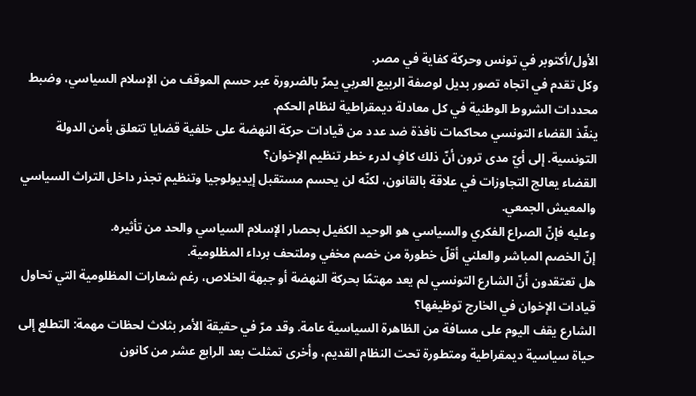الأول/أكتوبر في تونس وحركة كفاية في مصر.
وكل تقدم في اتجاه تصور بديل لوصفة الربيع العربي يمرّ بالضرورة عبر حسم الموقف من الإسلام السياسي، وضبط محددات الشروط الوطنية في كل معادلة ديمقراطية لنظام الحكم.
ينفّذ القضاء التونسي محاكمات نافذة ضد عدد من قيادات حركة النهضة على خلفية قضايا تتعلق بأمن الدولة التونسية. إلى أيّ مدى ترون أنّ ذلك كافٍ لدرء خطر تنظيم الإخوان؟
القضاء يعالج التجاوزات في علاقة بالقانون، لكنّه لن يحسم مستقبل إيديولوجيا وتنظيم تجذر داخل التراث السياسي والمعيش الجمعي.
وعليه فإنّ الصراع الفكري والسياسي هو الوحيد الكفيل بحصار الإسلام السياسي والحد من تأثيره.
إنّ الخصم المباشر والعلني أقلّ خطورة من خصم مخفي وملتحف برداء المظلومية.
هل تعتقدون أنّ الشارع التونسي لم يعد مهتمًا بحركة النهضة أو جبهة الخلاص، رغم شعارات المظلومية التي تحاول قيادات الإخوان في الخارج توظيفها؟
الشارع يقف اليوم على مسافة من الظاهرة السياسية عامة. وقد مرّ في حقيقة الأمر بثلاث لحظات مهمة: التطلع إلى حياة سياسية ديمقراطية ومتطورة تحت النظام القديم، وأخرى تمثلت بعد الرابع عشر من كانون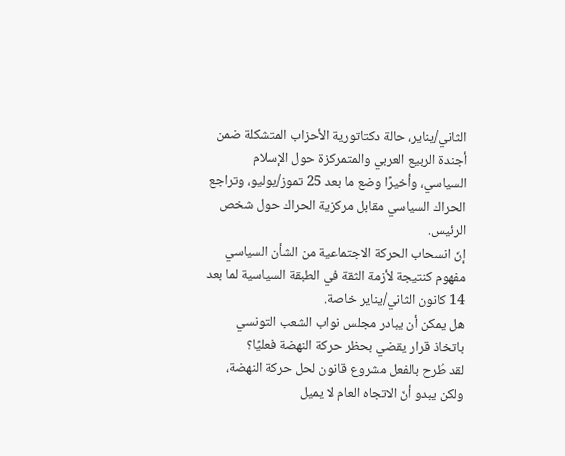الثاني/يناير، حالة دكتاتورية الأحزاب المتشكلة ضمن أجندة الربيع العربي والمتمركزة حول الإسلام السياسي، وأخيرًا وضع ما بعد 25 تموز/يوليو، وتراجع الحراك السياسي مقابل مركزية الحراك حول شخص الرئيس.
إنّ انسحاب الحركة الاجتماعية من الشأن السياسي مفهوم كنتيجة لأزمة الثقة في الطبقة السياسية لما بعد 14 كانون الثاني/يناير خاصة.
هل يمكن أن يبادر مجلس نواب الشعب التونسي باتخاذ قرار يقضي بحظر حركة النهضة فعليًا؟
لقد طُرح بالفعل مشروع قانون لحل حركة النهضة، ولكن يبدو أنّ الاتجاه العام لا يميل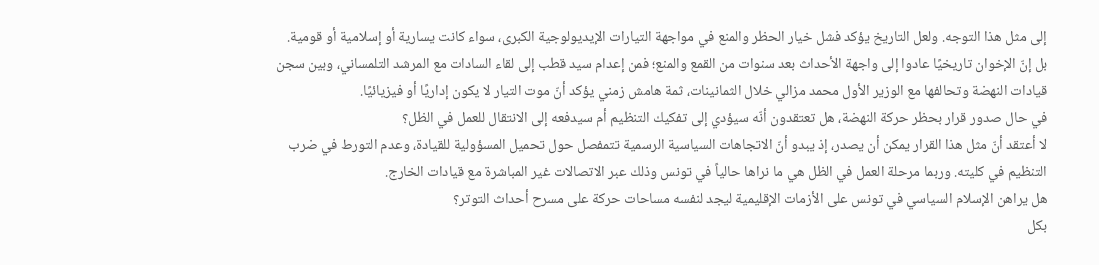إلى مثل هذا التوجه. ولعل التاريخ يؤكد فشل خيار الحظر والمنع في مواجهة التيارات الإيديولوجية الكبرى، سواء كانت يسارية أو إسلامية أو قومية.
بل إنّ الإخوان تاريخيًا عادوا إلى واجهة الأحداث بعد سنوات من القمع والمنع؛ فمن إعدام سيد قطب إلى لقاء السادات مع المرشد التلمساني، وبين سجن قيادات النهضة وتحالفها مع الوزير الأول محمد مزالي خلال الثمانينات، ثمة هامش زمني يؤكد أنّ موت التيار لا يكون إداريًا أو فيزيائيًا.
في حال صدور قرار بحظر حركة النهضة، هل تعتقدون أنّه سيؤدي إلى تفكيك التنظيم أم سيدفعه إلى الانتقال للعمل في الظل؟
لا أعتقد أنّ مثل هذا القرار يمكن أن يصدر، إذ يبدو أنّ الاتجاهات السياسية الرسمية تتمفصل حول تحميل المسؤولية للقيادة، وعدم التورط في ضرب التنظيم في كليته. وربما مرحلة العمل في الظل هي ما نراها حالياً في تونس وذلك عبر الاتصالات غير المباشرة مع قيادات الخارج.
هل يراهن الإسلام السياسي في تونس على الأزمات الإقليمية ليجد لنفسه مساحات حركة على مسرح أحداث التوتر؟
بكل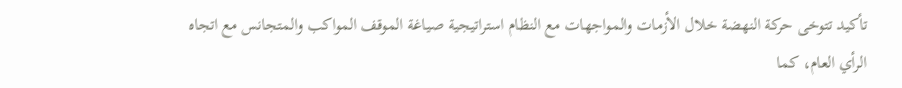تأكيد تتوخى حركة النهضة خلال الأزمات والمواجهات مع النظام استراتيجية صياغة الموقف المواكب والمتجانس مع اتجاه الرأي العام، كما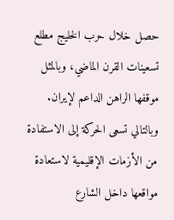حصل خلال حرب الخليج مطلع تسعينات القرن الماضي، وبالمثل موقفها الراهن الداعم لإيران.
وبالتالي تسعى الحركة إلى الاستفادة من الأزمات الإقليمية لاستعادة مواقعها داخل الشارع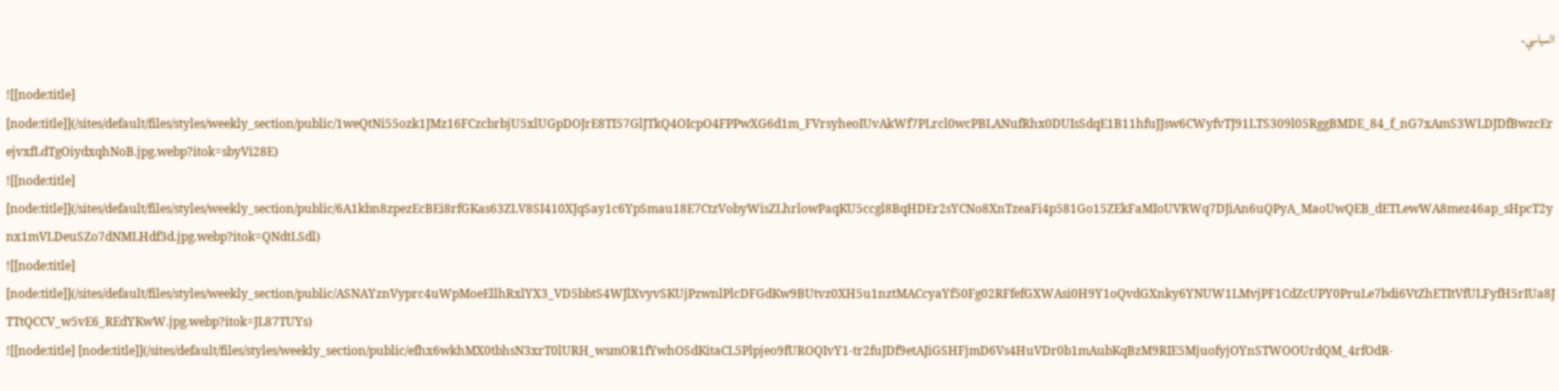السياسي.

![[node:title] [node:title]](/sites/default/files/styles/weekly_section/public/1weQtNi55ozk1JMz16FCzcbrbjU5xlUGpDOJrE8TI57GlJTkQ4OIcpO4FPPwXG6d1m_FVrsyheoIUvAkWf7PLrcl0wcPBLANufRhx0DUIsSdqE1B11hfuJJsw6CWyfvTJ91LTS309l05RggBMDE_84_f_nG7xAmS3WLDJDfBwzcErejvxfLdTgOiydxqhNoB.jpg.webp?itok=sbyVi28E)
![[node:title] [node:title]](/sites/default/files/styles/weekly_section/public/6A1kbn8zpezEcBEi8rfGKas63ZLV8SI410XJqSay1c6YpSmau18E7CtzVobyWisZLhrlowPaqKU5ccgl8BqHDEr2sYCNo8XnTzeaFi4p581Go15ZEkFaMIoUVRWq7DJiAn6uQPyA_MaoUwQEB_dETLewWA8mez46ap_sHpcT2ynx1mVLDeuSZo7dNMLHdf3d.jpg.webp?itok=QNdtLSdl)
![[node:title] [node:title]](/sites/default/files/styles/weekly_section/public/ASNAYznVyprc4uWpMoeEllhRxlYX3_VD5bbtS4WJlXvyvSKUjPzwnlPlcDFGdKw9BUtvz0XH5u1nztMACcyaYf50Fg02RFfefGXWAsi0H9Y1oQvdGXnky6YNUW1LMvjPF1CdZcUPY0PruLe7bdi6VtZhETItVfULFyfH5rIUa8JTTtQCCV_w5vE6_REdYKwW.jpg.webp?itok=JL87TUYs)
![[node:title] [node:title]](/sites/default/files/styles/weekly_section/public/efhx6wkhMX0tbhsN3xrT0lURH_wsmOR1fYwhOSdKitaCL5Plpjeo9fUROQIvY1-tr2fuJDf9etAJiGSHFjmD6Vs4HuVDr0b1mAubKqBzM9RIE5MjuofyjOYnSTWOOUrdQM_4rfOdR-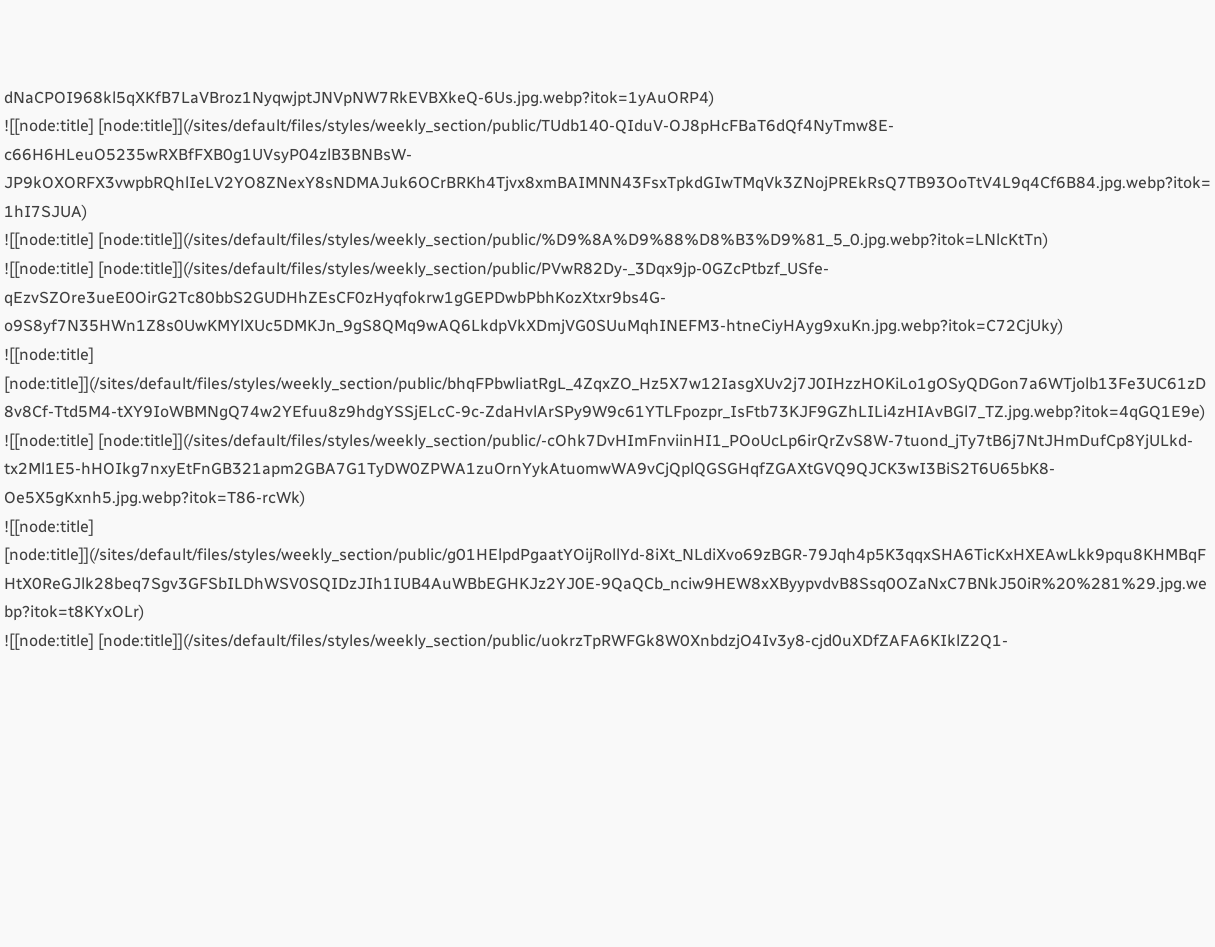dNaCPOI968kl5qXKfB7LaVBroz1NyqwjptJNVpNW7RkEVBXkeQ-6Us.jpg.webp?itok=1yAuORP4)
![[node:title] [node:title]](/sites/default/files/styles/weekly_section/public/TUdb140-QIduV-OJ8pHcFBaT6dQf4NyTmw8E-c66H6HLeuO5235wRXBfFXB0g1UVsyP04zlB3BNBsW-JP9kOXORFX3vwpbRQhlIeLV2YO8ZNexY8sNDMAJuk6OCrBRKh4Tjvx8xmBAIMNN43FsxTpkdGIwTMqVk3ZNojPREkRsQ7TB93OoTtV4L9q4Cf6B84.jpg.webp?itok=1hI7SJUA)
![[node:title] [node:title]](/sites/default/files/styles/weekly_section/public/%D9%8A%D9%88%D8%B3%D9%81_5_0.jpg.webp?itok=LNlcKtTn)
![[node:title] [node:title]](/sites/default/files/styles/weekly_section/public/PVwR82Dy-_3Dqx9jp-0GZcPtbzf_USfe-qEzvSZOre3ueE0OirG2Tc80bbS2GUDHhZEsCF0zHyqfokrw1gGEPDwbPbhKozXtxr9bs4G-o9S8yf7N35HWn1Z8s0UwKMYlXUc5DMKJn_9gS8QMq9wAQ6LkdpVkXDmjVG0SUuMqhINEFM3-htneCiyHAyg9xuKn.jpg.webp?itok=C72CjUky)
![[node:title] [node:title]](/sites/default/files/styles/weekly_section/public/bhqFPbwliatRgL_4ZqxZO_Hz5X7w12IasgXUv2j7J0IHzzHOKiLo1gOSyQDGon7a6WTjolb13Fe3UC61zD8v8Cf-Ttd5M4-tXY9IoWBMNgQ74w2YEfuu8z9hdgYSSjELcC-9c-ZdaHvlArSPy9W9c61YTLFpozpr_IsFtb73KJF9GZhLILi4zHIAvBGl7_TZ.jpg.webp?itok=4qGQ1E9e)
![[node:title] [node:title]](/sites/default/files/styles/weekly_section/public/-cOhk7DvHImFnviinHI1_POoUcLp6irQrZvS8W-7tuond_jTy7tB6j7NtJHmDufCp8YjULkd-tx2Ml1E5-hHOIkg7nxyEtFnGB321apm2GBA7G1TyDW0ZPWA1zuOrnYykAtuomwWA9vCjQplQGSGHqfZGAXtGVQ9QJCK3wI3BiS2T6U65bK8-Oe5X5gKxnh5.jpg.webp?itok=T86-rcWk)
![[node:title] [node:title]](/sites/default/files/styles/weekly_section/public/g01HElpdPgaatYOijRollYd-8iXt_NLdiXvo69zBGR-79Jqh4p5K3qqxSHA6TicKxHXEAwLkk9pqu8KHMBqFHtX0ReGJlk28beq7Sgv3GFSbILDhWSV0SQIDzJIh1IUB4AuWBbEGHKJz2YJ0E-9QaQCb_nciw9HEW8xXByypvdvB8Ssq0OZaNxC7BNkJ50iR%20%281%29.jpg.webp?itok=t8KYxOLr)
![[node:title] [node:title]](/sites/default/files/styles/weekly_section/public/uokrzTpRWFGk8W0XnbdzjO4Iv3y8-cjd0uXDfZAFA6KIklZ2Q1-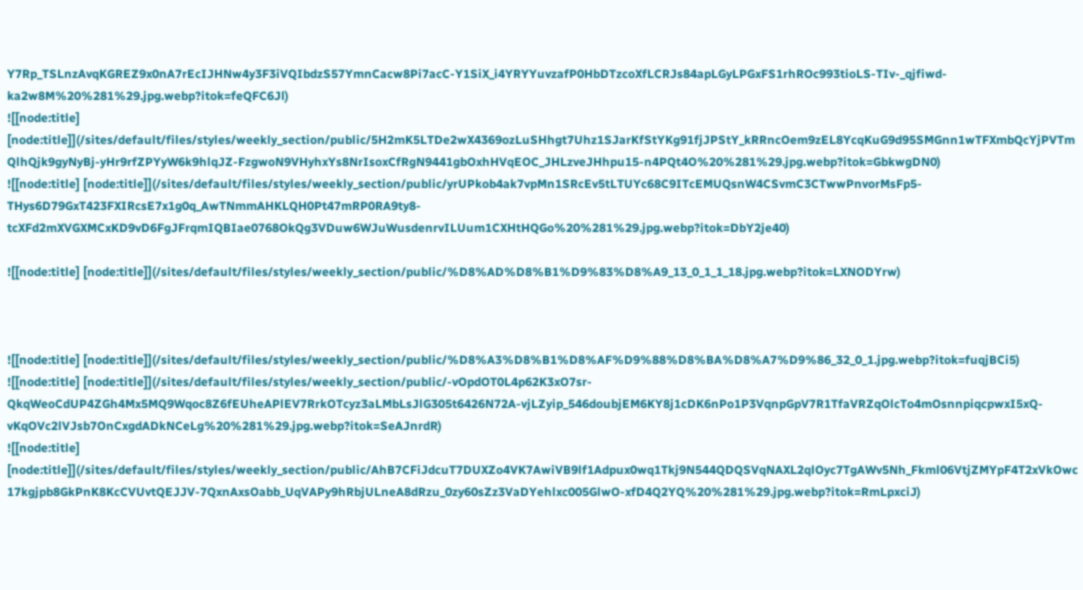Y7Rp_TSLnzAvqKGREZ9x0nA7rEcIJHNw4y3F3iVQIbdzS57YmnCacw8Pi7acC-Y1SiX_i4YRYYuvzafP0HbDTzcoXfLCRJs84apLGyLPGxFS1rhROc993tioLS-TIv-_qjfiwd-ka2w8M%20%281%29.jpg.webp?itok=feQFC6Jl)
![[node:title] [node:title]](/sites/default/files/styles/weekly_section/public/5H2mK5LTDe2wX4369ozLuSHhgt7Uhz1SJarKfStYKg91fjJPStY_kRRncOem9zEL8YcqKuG9d95SMGnn1wTFXmbQcYjPVTmQlhQjk9gyNyBj-yHr9rfZPYyW6k9hlqJZ-FzgwoN9VHyhxYs8NrIsoxCfRgN9441gbOxhHVqEOC_JHLzveJHhpu15-n4PQt4O%20%281%29.jpg.webp?itok=GbkwgDN0)
![[node:title] [node:title]](/sites/default/files/styles/weekly_section/public/yrUPkob4ak7vpMn1SRcEv5tLTUYc68C9ITcEMUQsnW4CSvmC3CTwwPnvorMsFp5-THys6D79GxT423FXIRcsE7x1g0q_AwTNmmAHKLQH0Pt47mRP0RA9ty8-tcXFd2mXVGXMCxKD9vD6FgJFrqmIQBIae0768OkQg3VDuw6WJuWusdenrvILUum1CXHtHQGo%20%281%29.jpg.webp?itok=DbY2je40)

![[node:title] [node:title]](/sites/default/files/styles/weekly_section/public/%D8%AD%D8%B1%D9%83%D8%A9_13_0_1_1_18.jpg.webp?itok=LXNODYrw)



![[node:title] [node:title]](/sites/default/files/styles/weekly_section/public/%D8%A3%D8%B1%D8%AF%D9%88%D8%BA%D8%A7%D9%86_32_0_1.jpg.webp?itok=fuqjBCi5)
![[node:title] [node:title]](/sites/default/files/styles/weekly_section/public/-vOpdOT0L4p62K3xO7sr-QkqWeoCdUP4ZGh4Mx5MQ9Wqoc8Z6fEUheAPlEV7RrkOTcyz3aLMbLsJlG305t6426N72A-vjLZyip_546doubjEM6KY8j1cDK6nPo1P3VqnpGpV7R1TfaVRZqOlcTo4mOsnnpiqcpwxI5xQ-vKqOVc2lVJsb7OnCxgdADkNCeLg%20%281%29.jpg.webp?itok=SeAJnrdR)
![[node:title] [node:title]](/sites/default/files/styles/weekly_section/public/AhB7CFiJdcuT7DUXZo4VK7AwiVB9lf1Adpux0wq1Tkj9N544QDQSVqNAXL2qlOyc7TgAWv5Nh_Fkml06VtjZMYpF4T2xVkOwc17kgjpb8GkPnK8KcCVUvtQEJJV-7QxnAxsOabb_UqVAPy9hRbjULneA8dRzu_0zy60sZz3VaDYehlxc005GlwO-xfD4Q2YQ%20%281%29.jpg.webp?itok=RmLpxciJ)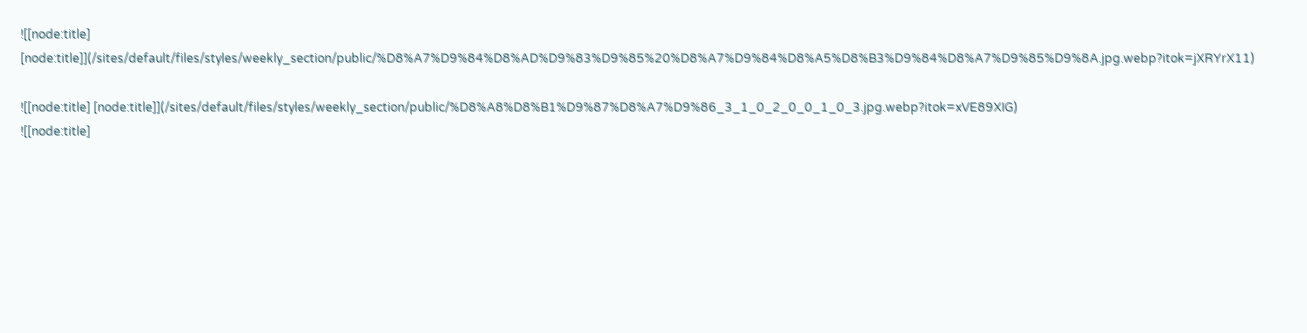![[node:title] [node:title]](/sites/default/files/styles/weekly_section/public/%D8%A7%D9%84%D8%AD%D9%83%D9%85%20%D8%A7%D9%84%D8%A5%D8%B3%D9%84%D8%A7%D9%85%D9%8A.jpg.webp?itok=jXRYrX11)

![[node:title] [node:title]](/sites/default/files/styles/weekly_section/public/%D8%A8%D8%B1%D9%87%D8%A7%D9%86_3_1_0_2_0_0_1_0_3.jpg.webp?itok=xVE89XIG)
![[node:title]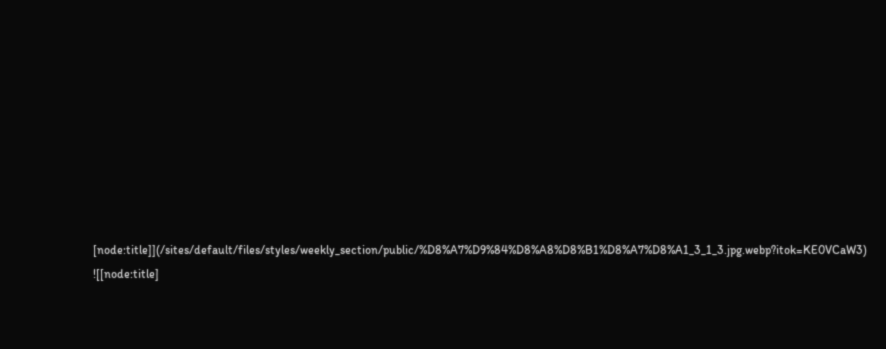[node:title]](/sites/default/files/styles/weekly_section/public/%D8%A7%D9%84%D8%A8%D8%B1%D8%A7%D8%A1_3_1_3.jpg.webp?itok=KE0VCaW3)
![[node:title]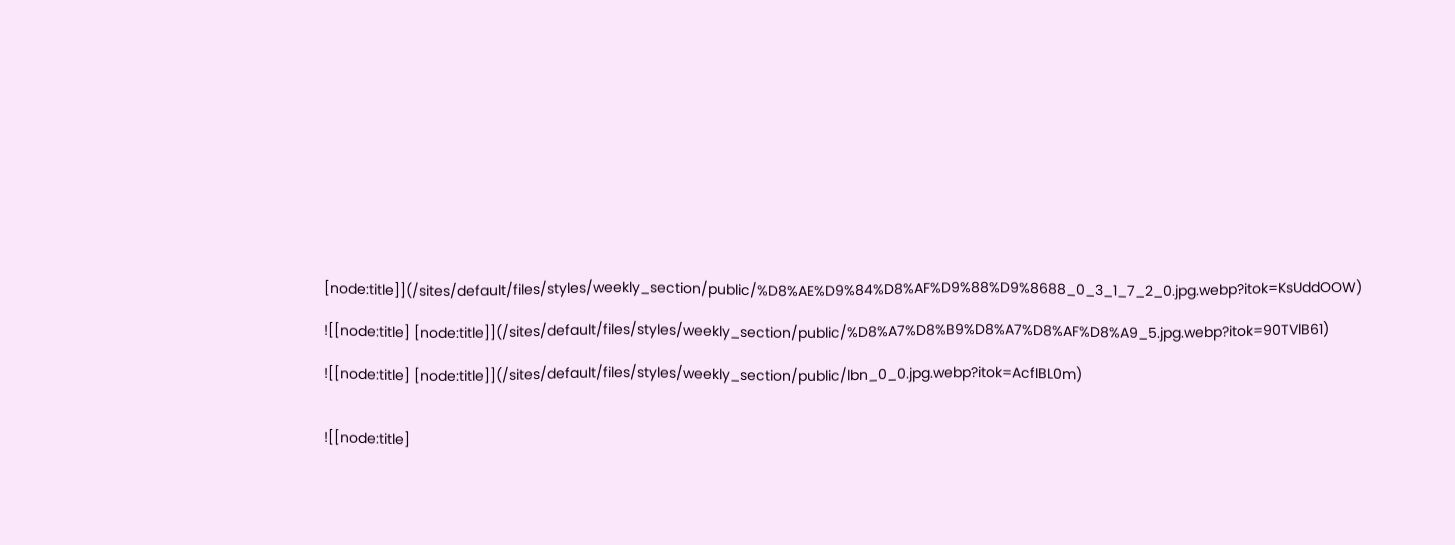[node:title]](/sites/default/files/styles/weekly_section/public/%D8%AE%D9%84%D8%AF%D9%88%D9%8688_0_3_1_7_2_0.jpg.webp?itok=KsUddOOW)

![[node:title] [node:title]](/sites/default/files/styles/weekly_section/public/%D8%A7%D8%B9%D8%A7%D8%AF%D8%A9_5.jpg.webp?itok=90TVlB61)

![[node:title] [node:title]](/sites/default/files/styles/weekly_section/public/lbn_0_0.jpg.webp?itok=AcfIBL0m)


![[node:title]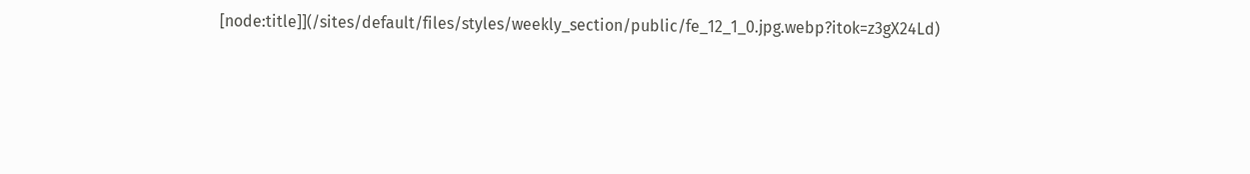[node:title]](/sites/default/files/styles/weekly_section/public/fe_12_1_0.jpg.webp?itok=z3gX24Ld)